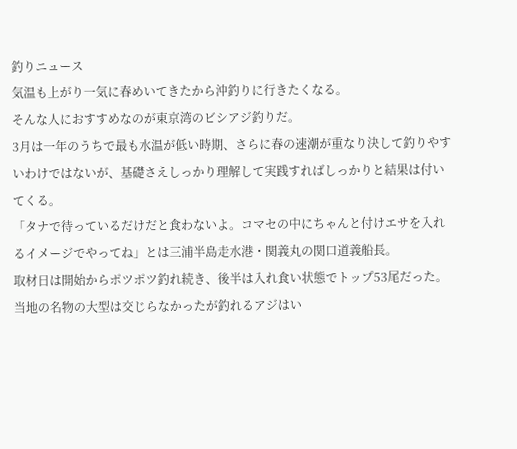釣りニュース
気温も上がり一気に春めいてきたから沖釣りに行きたくなる。
そんな人におすすめなのが東京湾のビシアジ釣りだ。
3月は一年のうちで最も水温が低い時期、さらに春の速潮が重なり決して釣りやすいわけではないが、基礎さえしっかり理解して実践すればしっかりと結果は付いてくる。
「タナで待っているだけだと食わないよ。コマセの中にちゃんと付けエサを入れるイメージでやってね」とは三浦半島走水港・関義丸の関口道義船長。
取材日は開始からポツポツ釣れ続き、後半は入れ食い状態でトップ53尾だった。
当地の名物の大型は交じらなかったが釣れるアジはい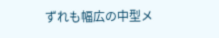ずれも幅広の中型メ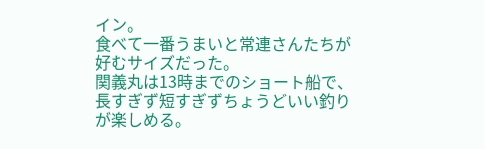イン。
食べて一番うまいと常連さんたちが好むサイズだった。
関義丸は13時までのショート船で、長すぎず短すぎずちょうどいい釣りが楽しめる。